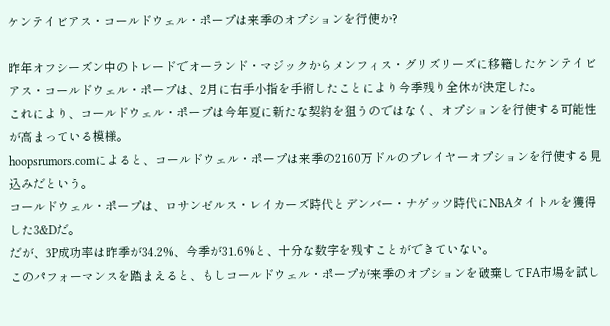ケンテイビアス・コールドウェル・ポープは来季のオプションを行使か?

昨年オフシーズン中のトレードでオーランド・マジックからメンフィス・グリズリーズに移籍したケンテイビアス・コールドウェル・ポープは、2月に右手小指を手術したことにより今季残り全休が決定した。
これにより、コールドウェル・ポープは今年夏に新たな契約を狙うのではなく、オプションを行使する可能性が高まっている模様。
hoopsrumors.comによると、コールドウェル・ポープは来季の2160万ドルのプレイヤーオプションを行使する見込みだという。
コールドウェル・ポープは、ロサンゼルス・レイカーズ時代とデンバー・ナゲッツ時代にNBAタイトルを獲得した3&Dだ。
だが、3P成功率は昨季が34.2%、今季が31.6%と、十分な数字を残すことができていない。
このパフォーマンスを踏まえると、もしコールドウェル・ポープが来季のオプションを破棄してFA市場を試し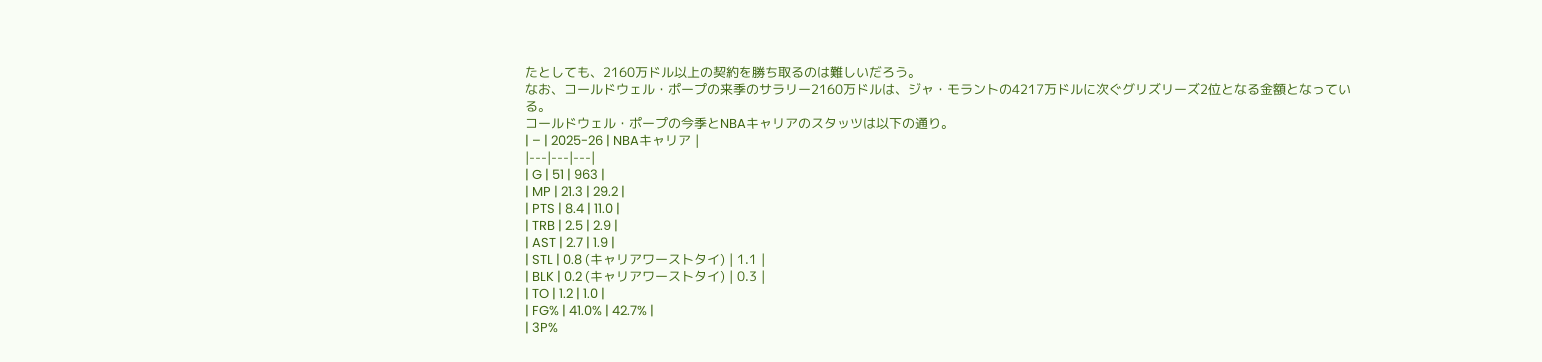たとしても、2160万ドル以上の契約を勝ち取るのは難しいだろう。
なお、コールドウェル・ポープの来季のサラリー2160万ドルは、ジャ・モラントの4217万ドルに次ぐグリズリーズ2位となる金額となっている。
コールドウェル・ポープの今季とNBAキャリアのスタッツは以下の通り。
| – | 2025-26 | NBAキャリア |
|---|---|---|
| G | 51 | 963 |
| MP | 21.3 | 29.2 |
| PTS | 8.4 | 11.0 |
| TRB | 2.5 | 2.9 |
| AST | 2.7 | 1.9 |
| STL | 0.8 (キャリアワーストタイ) | 1.1 |
| BLK | 0.2 (キャリアワーストタイ) | 0.3 |
| TO | 1.2 | 1.0 |
| FG% | 41.0% | 42.7% |
| 3P%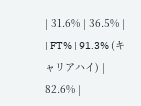| 31.6% | 36.5% |
| FT% | 91.3% (キャリアハイ) | 82.6% |